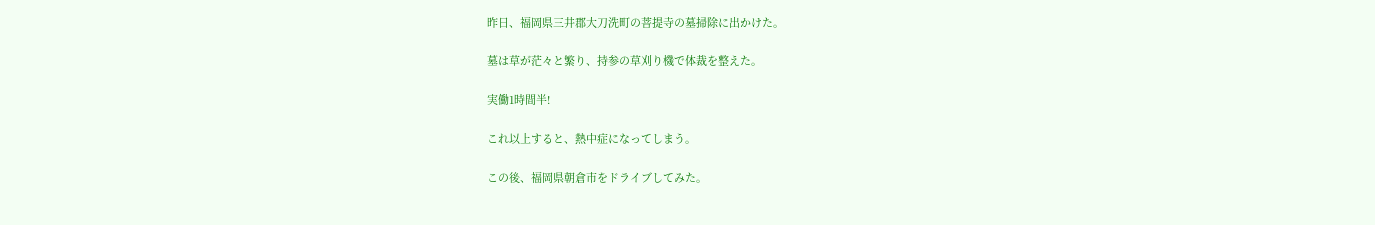昨日、福岡県三井郡大刀洗町の菩提寺の墓掃除に出かけた。

墓は草が茫々と繁り、持参の草刈り機で体裁を整えた。

実働1時間半!

これ以上すると、熱中症になってしまう。

この後、福岡県朝倉市をドライブしてみた。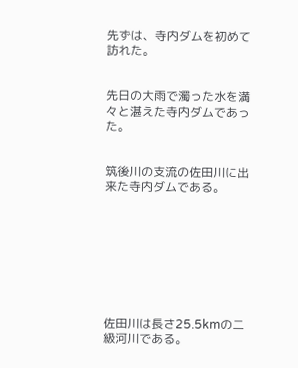先ずは、寺内ダムを初めて訪れた。


先日の大雨で濁った水を満々と湛えた寺内ダムであった。


筑後川の支流の佐田川に出来た寺内ダムである。








佐田川は長さ25.5kmの二級河川である。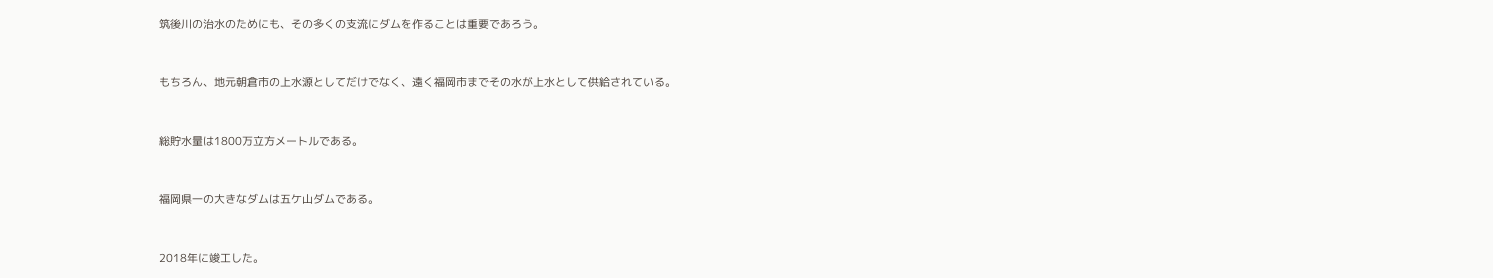筑後川の治水のためにも、その多くの支流にダムを作ることは重要であろう。


もちろん、地元朝倉市の上水源としてだけでなく、遠く福岡市までその水が上水として供給されている。


総貯水量は1800万立方メートルである。


福岡県一の大きなダムは五ケ山ダムである。


2018年に竣工した。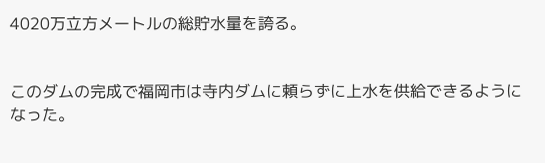4020万立方メートルの総貯水量を誇る。


このダムの完成で福岡市は寺内ダムに頼らずに上水を供給できるようになった。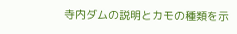寺内ダムの説明とカモの種類を示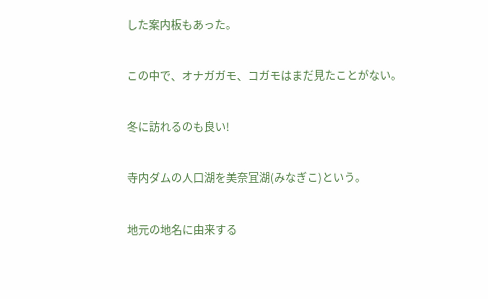した案内板もあった。


この中で、オナガガモ、コガモはまだ見たことがない。


冬に訪れるのも良い!


寺内ダムの人口湖を美奈冝湖(みなぎこ)という。


地元の地名に由来する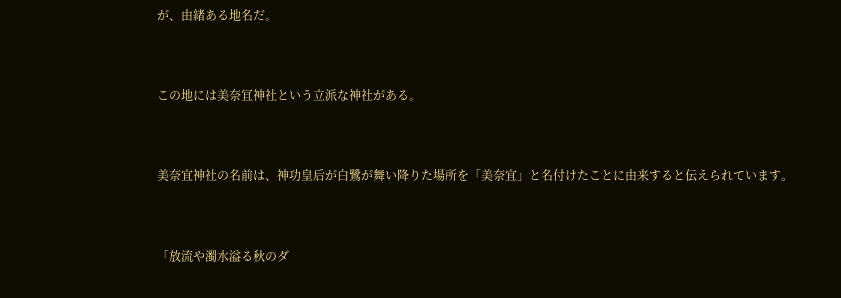が、由緒ある地名だ。


この地には美奈冝神社という立派な神社がある。


美奈宜神社の名前は、神功皇后が白鷺が舞い降りた場所を「美奈宜」と名付けたことに由来すると伝えられています。


「放流や濁水溢る秋のダ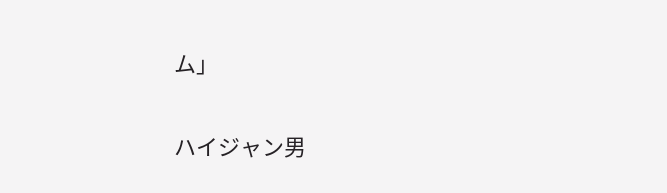ム」

ハイジャン男